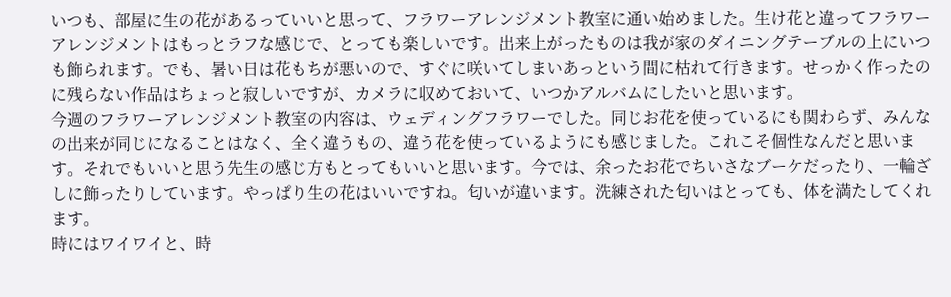いつも、部屋に生の花があるっていいと思って、フラワーアレンジメント教室に通い始めました。生け花と違ってフラワーアレンジメントはもっとラフな感じで、とっても楽しいです。出来上がったものは我が家のダイニングテーブルの上にいつも飾られます。でも、暑い日は花もちが悪いので、すぐに咲いてしまいあっという間に枯れて行きます。せっかく作ったのに残らない作品はちょっと寂しいですが、カメラに収めておいて、いつかアルバムにしたいと思います。
今週のフラワーアレンジメント教室の内容は、ウェディングフラワーでした。同じお花を使っているにも関わらず、みんなの出来が同じになることはなく、全く違うもの、違う花を使っているようにも感じました。これこそ個性なんだと思います。それでもいいと思う先生の感じ方もとってもいいと思います。今では、余ったお花でちいさなブーケだったり、一輪ざしに飾ったりしています。やっぱり生の花はいいですね。匂いが違います。洗練された匂いはとっても、体を満たしてくれます。
時にはワイワイと、時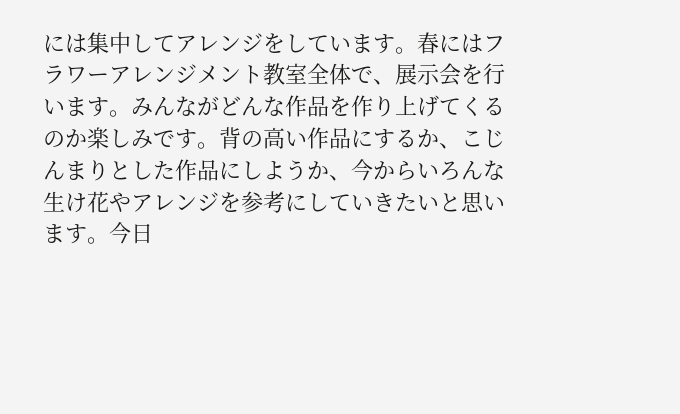には集中してアレンジをしています。春にはフラワーアレンジメント教室全体で、展示会を行います。みんながどんな作品を作り上げてくるのか楽しみです。背の高い作品にするか、こじんまりとした作品にしようか、今からいろんな生け花やアレンジを参考にしていきたいと思います。今日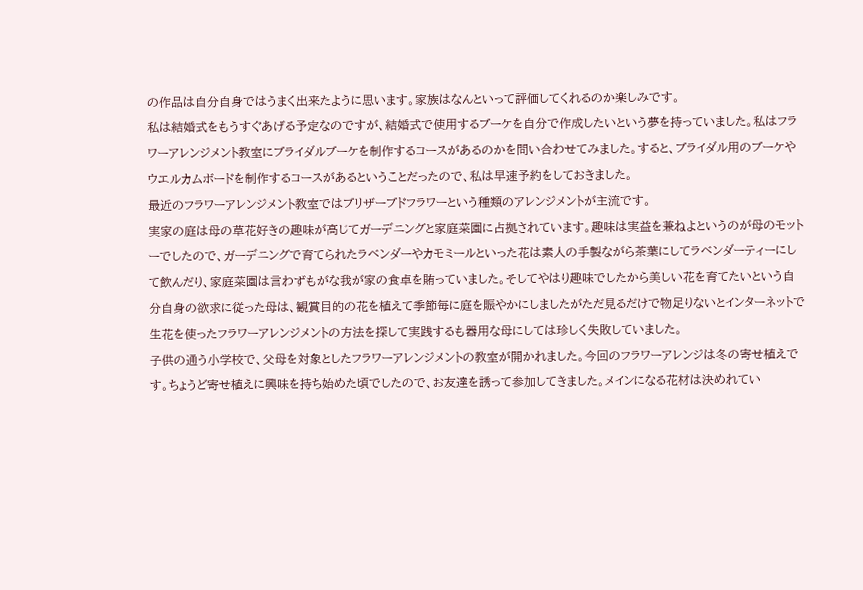の作品は自分自身ではうまく出来たように思います。家族はなんといって評価してくれるのか楽しみです。
私は結婚式をもうすぐあげる予定なのですが、結婚式で使用するブーケを自分で作成したいという夢を持っていました。私はフラワーアレンジメント教室にブライダルブーケを制作するコースがあるのかを問い合わせてみました。すると、ブライダル用のブーケやウエルカムボードを制作するコースがあるということだったので、私は早速予約をしておきました。
最近のフラワーアレンジメント教室ではブリザーブドフラワーという種類のアレンジメントが主流です。
実家の庭は母の草花好きの趣味が高じてガーデニングと家庭菜園に占拠されています。趣味は実益を兼ねよというのが母のモットーでしたので、ガーデニングで育てられたラベンダーやカモミールといった花は素人の手製ながら茶葉にしてラベンダーティーにして飲んだり、家庭菜園は言わずもがな我が家の食卓を賄っていました。そしてやはり趣味でしたから美しい花を育てたいという自分自身の欲求に従った母は、観賞目的の花を植えて季節毎に庭を賑やかにしましたがただ見るだけで物足りないとインターネットで生花を使ったフラワーアレンジメントの方法を探して実践するも器用な母にしては珍しく失敗していました。
子供の通う小学校で、父母を対象としたフラワーアレンジメントの教室が開かれました。今回のフラワーアレンジは冬の寄せ植えです。ちょうど寄せ植えに興味を持ち始めた頃でしたので、お友達を誘って参加してきました。メインになる花材は決めれてい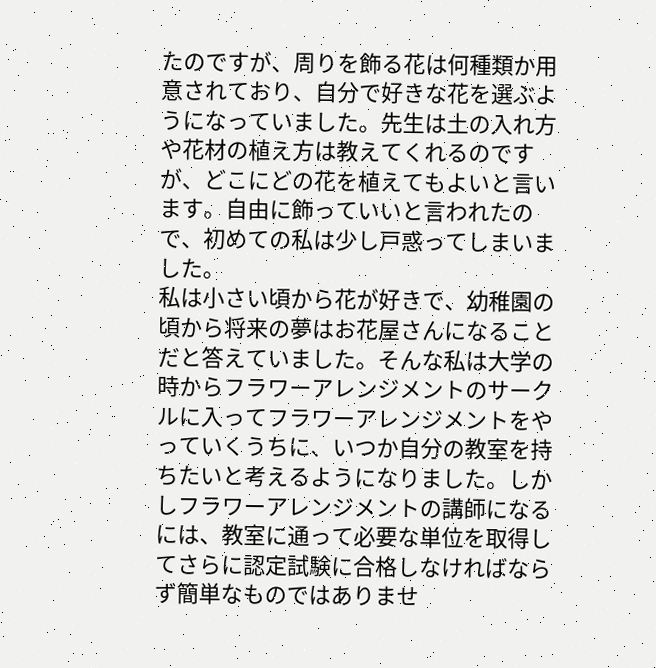たのですが、周りを飾る花は何種類か用意されており、自分で好きな花を選ぶようになっていました。先生は土の入れ方や花材の植え方は教えてくれるのですが、どこにどの花を植えてもよいと言います。自由に飾っていいと言われたので、初めての私は少し戸惑ってしまいました。
私は小さい頃から花が好きで、幼稚園の頃から将来の夢はお花屋さんになることだと答えていました。そんな私は大学の時からフラワーアレンジメントのサークルに入ってフラワーアレンジメントをやっていくうちに、いつか自分の教室を持ちたいと考えるようになりました。しかしフラワーアレンジメントの講師になるには、教室に通って必要な単位を取得してさらに認定試験に合格しなければならず簡単なものではありませ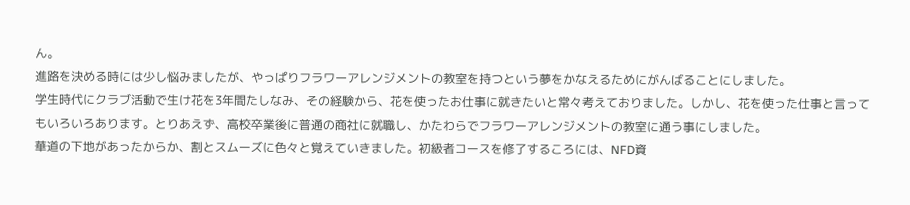ん。
進路を決める時には少し悩みましたが、やっぱりフラワーアレンジメントの教室を持つという夢をかなえるためにがんばることにしました。
学生時代にクラブ活動で生け花を3年間たしなみ、その経験から、花を使ったお仕事に就きたいと常々考えておりました。しかし、花を使った仕事と言ってもいろいろあります。とりあえず、高校卒業後に普通の商社に就職し、かたわらでフラワーアレンジメントの教室に通う事にしました。
華道の下地があったからか、割とスムーズに色々と覚えていきました。初級者コースを修了するころには、NFD資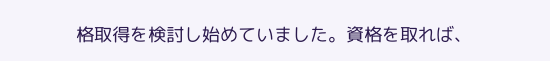格取得を検討し始めていました。資格を取れば、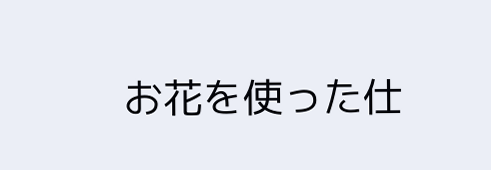お花を使った仕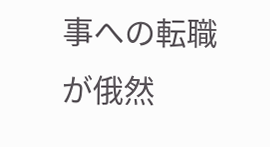事への転職が俄然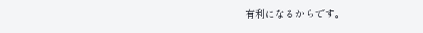有利になるからです。